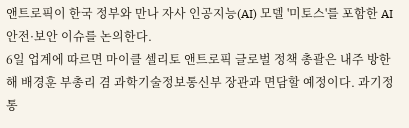앤트로픽이 한국 정부와 만나 자사 인공지능(AI) 모델 '미토스'를 포함한 AI 안전·보안 이슈를 논의한다.
6일 업계에 따르면 마이클 셀리토 앤트로픽 글로벌 정책 총괄은 내주 방한해 배경훈 부총리 겸 과학기술정보통신부 장관과 면담할 예정이다. 과기정통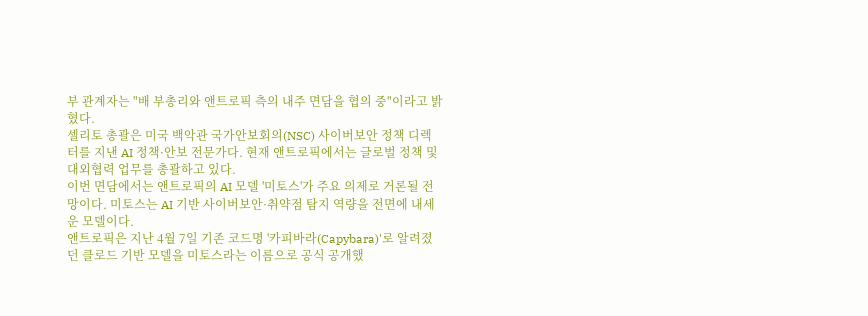부 관계자는 "배 부총리와 앤트로픽 측의 내주 면담을 협의 중"이라고 밝혔다.
셀리토 총괄은 미국 백악관 국가안보회의(NSC) 사이버보안 정책 디렉터를 지낸 AI 정책·안보 전문가다. 현재 앤트로픽에서는 글로벌 정책 및 대외협력 업무를 총괄하고 있다.
이번 면담에서는 앤트로픽의 AI 모델 '미토스'가 주요 의제로 거론될 전망이다. 미토스는 AI 기반 사이버보안·취약점 탐지 역량을 전면에 내세운 모델이다.
앤트로픽은 지난 4월 7일 기존 코드명 '카피바라(Capybara)'로 알려졌던 클로드 기반 모델을 미토스라는 이름으로 공식 공개했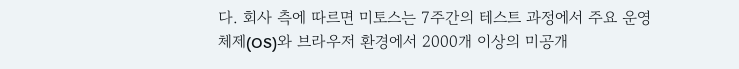다. 회사 측에 따르면 미토스는 7주간의 테스트 과정에서 주요 운영체제(OS)와 브라우저 환경에서 2000개 이상의 미공개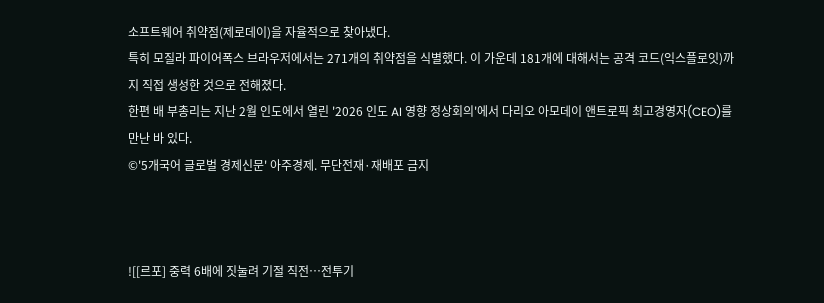소프트웨어 취약점(제로데이)을 자율적으로 찾아냈다.
특히 모질라 파이어폭스 브라우저에서는 271개의 취약점을 식별했다. 이 가운데 181개에 대해서는 공격 코드(익스플로잇)까지 직접 생성한 것으로 전해졌다.
한편 배 부총리는 지난 2월 인도에서 열린 '2026 인도 AI 영향 정상회의'에서 다리오 아모데이 앤트로픽 최고경영자(CEO)를 만난 바 있다.
©'5개국어 글로벌 경제신문' 아주경제. 무단전재·재배포 금지



![[르포] 중력 6배에 짓눌려 기절 직전…전투기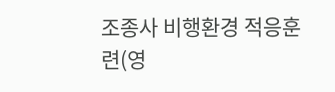조종사 비행환경 적응훈련(영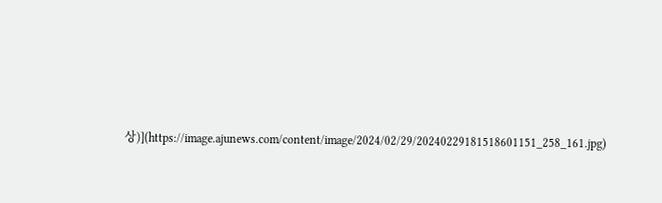상)](https://image.ajunews.com/content/image/2024/02/29/20240229181518601151_258_161.jpg)